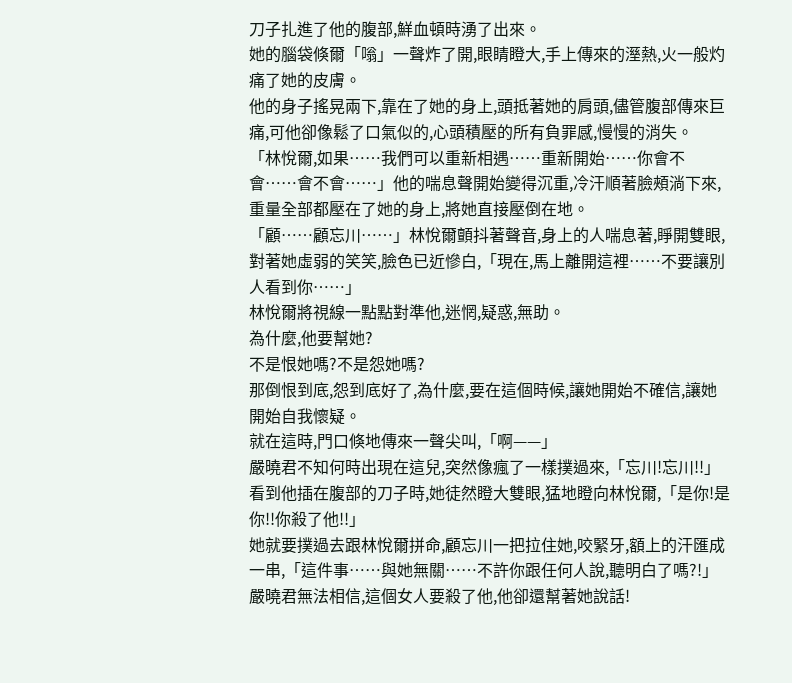刀子扎進了他的腹部,鮮血頓時湧了出來。
她的腦袋倏爾「嗡」一聲炸了開,眼睛瞪大,手上傳來的溼熱,火一般灼痛了她的皮膚。
他的身子搖晃兩下,靠在了她的身上,頭抵著她的肩頭,儘管腹部傳來巨痛,可他卻像鬆了口氣似的,心頭積壓的所有負罪感,慢慢的消失。
「林悅爾,如果……我們可以重新相遇……重新開始……你會不會……會不會……」他的喘息聲開始變得沉重,冷汗順著臉頰淌下來,重量全部都壓在了她的身上,將她直接壓倒在地。
「顧……顧忘川……」林悅爾顫抖著聲音,身上的人喘息著,睜開雙眼,對著她虛弱的笑笑,臉色已近慘白,「現在,馬上離開這裡……不要讓別人看到你……」
林悅爾將視線一點點對準他,迷惘,疑惑,無助。
為什麼,他要幫她?
不是恨她嗎?不是怨她嗎?
那倒恨到底,怨到底好了,為什麼,要在這個時候,讓她開始不確信,讓她開始自我懷疑。
就在這時,門口倏地傳來一聲尖叫,「啊——」
嚴曉君不知何時出現在這兒,突然像瘋了一樣撲過來,「忘川!忘川!!」看到他插在腹部的刀子時,她徒然瞪大雙眼,猛地瞪向林悅爾,「是你!是你!!你殺了他!!」
她就要撲過去跟林悅爾拼命,顧忘川一把拉住她,咬緊牙,額上的汗匯成一串,「這件事……與她無關……不許你跟任何人說,聽明白了嗎?!」
嚴曉君無法相信,這個女人要殺了他,他卻還幫著她說話!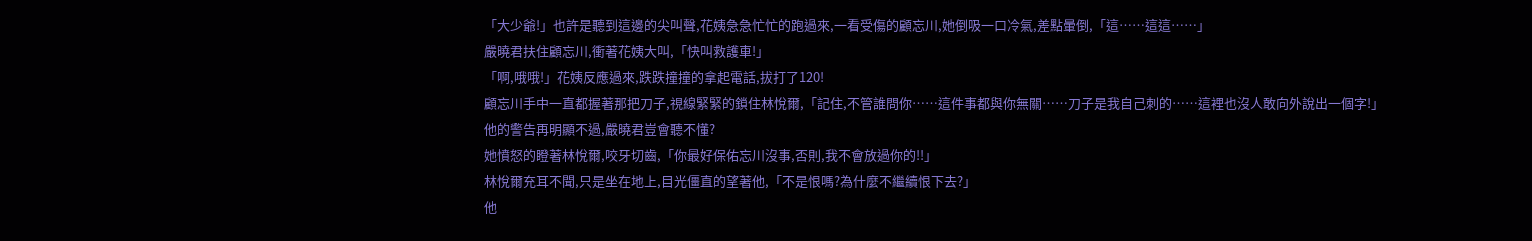「大少爺!」也許是聽到這邊的尖叫聲,花姨急急忙忙的跑過來,一看受傷的顧忘川,她倒吸一口冷氣,差點暈倒,「這……這這……」
嚴曉君扶住顧忘川,衝著花姨大叫,「快叫救護車!」
「啊,哦哦!」花姨反應過來,跌跌撞撞的拿起電話,拔打了120!
顧忘川手中一直都握著那把刀子,視線緊緊的鎖住林悅爾,「記住,不管誰問你……這件事都與你無關……刀子是我自己刺的……這裡也沒人敢向外說出一個字!」
他的警告再明顯不過,嚴曉君豈會聽不懂?
她憤怒的瞪著林悅爾,咬牙切齒,「你最好保佑忘川沒事,否則,我不會放過你的!!」
林悅爾充耳不聞,只是坐在地上,目光僵直的望著他,「不是恨嗎?為什麼不繼續恨下去?」
他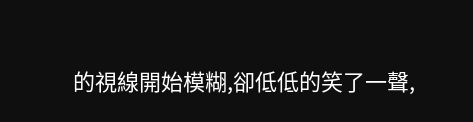的視線開始模糊,卻低低的笑了一聲,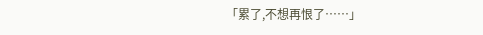「累了,不想再恨了……」